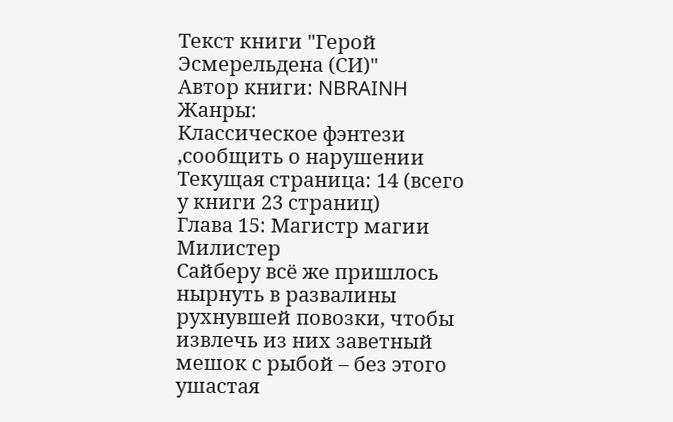Текст книги "Герой Эсмерельдена (СИ)"
Автор книги: NBRAINH
Жанры:
Классическое фэнтези
,сообщить о нарушении
Текущая страница: 14 (всего у книги 23 страниц)
Глава 15: Магистр магии Милистер
Сайберу всё же пришлось нырнуть в развалины рухнувшей повозки, чтобы извлечь из них заветный мешок с рыбой – без этого ушастая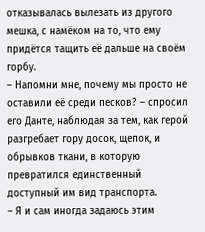отказывалась вылезать из другого мешка, с намёком на то, что ему придётся тащить её дальше на своём горбу.
– Напомни мне, почему мы просто не оставили её среди песков? – спросил его Данте, наблюдая за тем, как герой разгребает гору досок, щепок, и обрывков ткани, в которую превратился единственный доступный им вид транспорта.
– Я и сам иногда задаюсь этим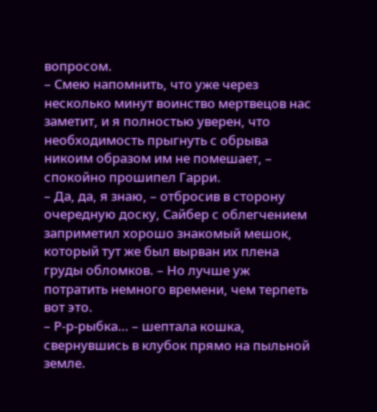вопросом.
– Смею напомнить, что уже через несколько минут воинство мертвецов нас заметит, и я полностью уверен, что необходимость прыгнуть с обрыва никоим образом им не помешает, – спокойно прошипел Гарри.
– Да, да, я знаю, – отбросив в сторону очередную доску, Сайбер с облегчением заприметил хорошо знакомый мешок, который тут же был вырван их плена груды обломков. – Но лучше уж потратить немного времени, чем терпеть вот это.
– Р-р-рыбка… – шептала кошка, свернувшись в клубок прямо на пыльной земле.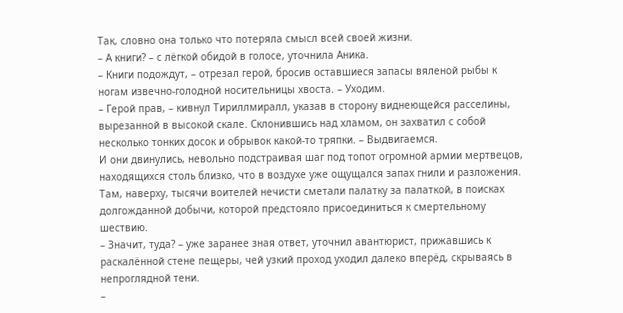Так, словно она только что потеряла смысл всей своей жизни.
– А книги? – с лёгкой обидой в голосе, уточнила Аника.
– Книги подождут, – отрезал герой, бросив оставшиеся запасы вяленой рыбы к ногам извечно-голодной носительницы хвоста. – Уходим.
– Герой прав, – кивнул Тириллмиралл, указав в сторону виднеющейся расселины, вырезанной в высокой скале. Склонившись над хламом, он захватил с собой несколько тонких досок и обрывок какой-то тряпки. – Выдвигаемся.
И они двинулись, невольно подстраивая шаг под топот огромной армии мертвецов, находящихся столь близко, что в воздухе уже ощущался запах гнили и разложения. Там, наверху, тысячи воителей нечисти сметали палатку за палаткой, в поисках долгожданной добычи, которой предстояло присоединиться к смертельному шествию.
– Значит, туда? – уже заранее зная ответ, уточнил авантюрист, прижавшись к раскалённой стене пещеры, чей узкий проход уходил далеко вперёд, скрываясь в непроглядной тени.
–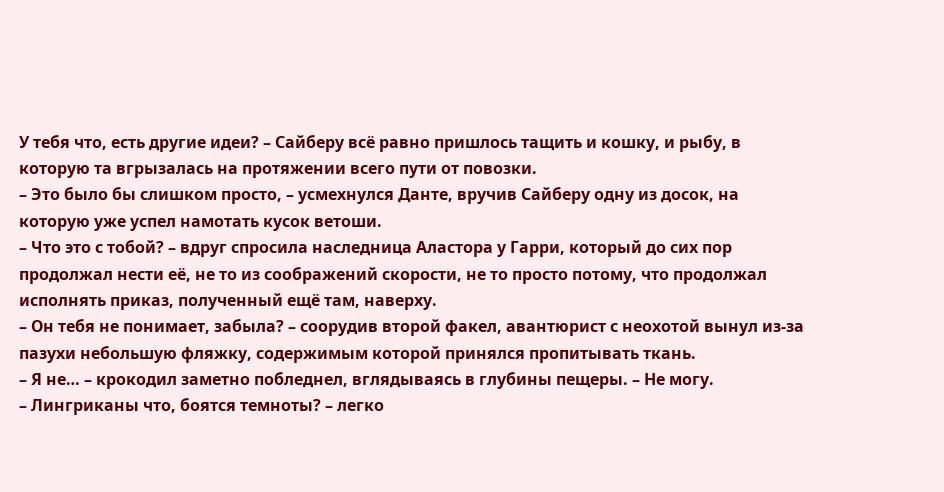У тебя что, есть другие идеи? – Сайберу всё равно пришлось тащить и кошку, и рыбу, в которую та вгрызалась на протяжении всего пути от повозки.
– Это было бы слишком просто, – усмехнулся Данте, вручив Сайберу одну из досок, на которую уже успел намотать кусок ветоши.
– Что это с тобой? – вдруг спросила наследница Аластора у Гарри, который до сих пор продолжал нести её, не то из соображений скорости, не то просто потому, что продолжал исполнять приказ, полученный ещё там, наверху.
– Он тебя не понимает, забыла? – соорудив второй факел, авантюрист с неохотой вынул из-за пазухи небольшую фляжку, содержимым которой принялся пропитывать ткань.
– Я не… – крокодил заметно побледнел, вглядываясь в глубины пещеры. – Не могу.
– Лингриканы что, боятся темноты? – легко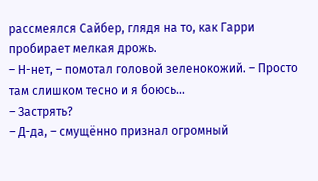рассмеялся Сайбер, глядя на то, как Гарри пробирает мелкая дрожь.
– Н-нет, – помотал головой зеленокожий. – Просто там слишком тесно и я боюсь…
– Застрять?
– Д-да, – смущённо признал огромный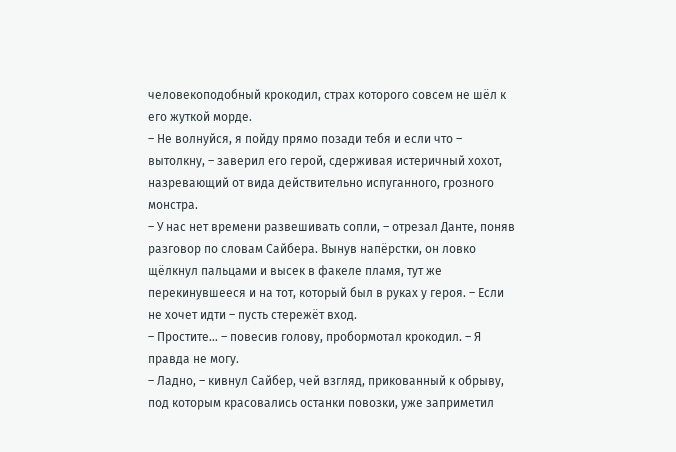человекоподобный крокодил, страх которого совсем не шёл к его жуткой морде.
– Не волнуйся, я пойду прямо позади тебя и если что – вытолкну, – заверил его герой, сдерживая истеричный хохот, назревающий от вида действительно испуганного, грозного монстра.
– У нас нет времени развешивать сопли, – отрезал Данте, поняв разговор по словам Сайбера. Вынув напёрстки, он ловко щёлкнул пальцами и высек в факеле пламя, тут же перекинувшееся и на тот, который был в руках у героя. – Если не хочет идти – пусть стережёт вход.
– Простите… – повесив голову, пробормотал крокодил. – Я правда не могу.
– Ладно, – кивнул Сайбер, чей взгляд, прикованный к обрыву, под которым красовались останки повозки, уже заприметил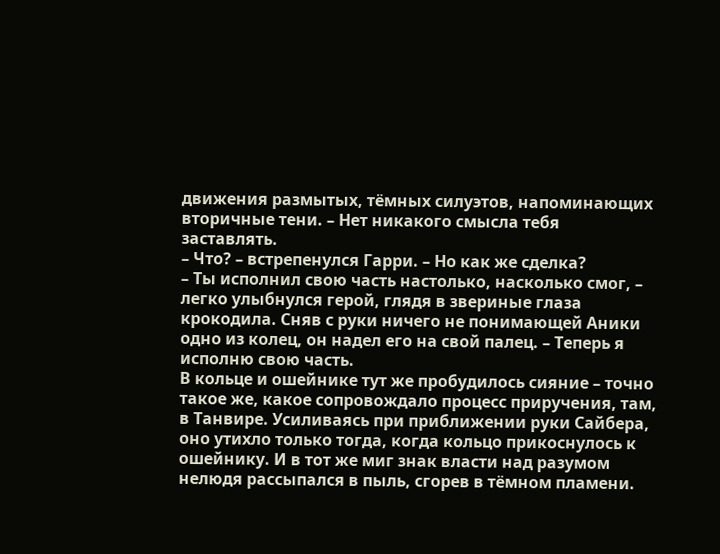движения размытых, тёмных силуэтов, напоминающих вторичные тени. – Нет никакого смысла тебя заставлять.
– Что? – встрепенулся Гарри. – Но как же сделка?
– Ты исполнил свою часть настолько, насколько смог, – легко улыбнулся герой, глядя в звериные глаза крокодила. Сняв с руки ничего не понимающей Аники одно из колец, он надел его на свой палец. – Теперь я исполню свою часть.
В кольце и ошейнике тут же пробудилось сияние – точно такое же, какое сопровождало процесс приручения, там, в Танвире. Усиливаясь при приближении руки Сайбера, оно утихло только тогда, когда кольцо прикоснулось к ошейнику. И в тот же миг знак власти над разумом нелюдя рассыпался в пыль, сгорев в тёмном пламени.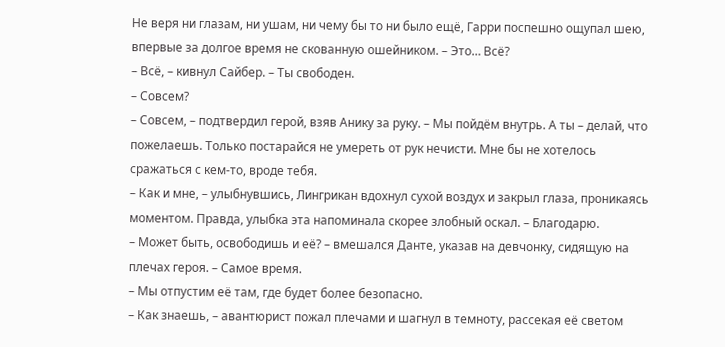Не веря ни глазам, ни ушам, ни чему бы то ни было ещё, Гарри поспешно ощупал шею, впервые за долгое время не скованную ошейником. – Это… Всё?
– Всё, – кивнул Сайбер. – Ты свободен.
– Совсем?
– Совсем, – подтвердил герой, взяв Анику за руку. – Мы пойдём внутрь. А ты – делай, что пожелаешь. Только постарайся не умереть от рук нечисти. Мне бы не хотелось сражаться с кем-то, вроде тебя.
– Как и мне, – улыбнувшись, Лингрикан вдохнул сухой воздух и закрыл глаза, проникаясь моментом. Правда, улыбка эта напоминала скорее злобный оскал. – Благодарю.
– Может быть, освободишь и её? – вмешался Данте, указав на девчонку, сидящую на плечах героя. – Самое время.
– Мы отпустим её там, где будет более безопасно.
– Как знаешь, – авантюрист пожал плечами и шагнул в темноту, рассекая её светом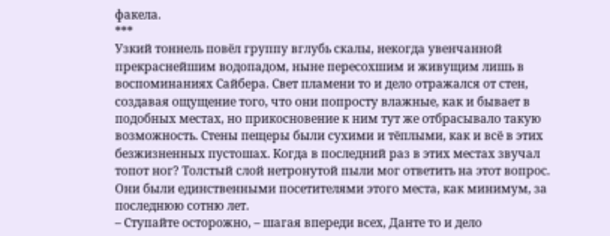факела.
***
Узкий тоннель повёл группу вглубь скалы, некогда увенчанной прекраснейшим водопадом, ныне пересохшим и живущим лишь в воспоминаниях Сайбера. Свет пламени то и дело отражался от стен, создавая ощущение того, что они попросту влажные, как и бывает в подобных местах, но прикосновение к ним тут же отбрасывало такую возможность. Стены пещеры были сухими и тёплыми, как и всё в этих безжизненных пустошах. Когда в последний раз в этих местах звучал топот ног? Толстый слой нетронутой пыли мог ответить на этот вопрос. Они были единственными посетителями этого места, как минимум, за последнюю сотню лет.
– Ступайте осторожно, – шагая впереди всех, Данте то и дело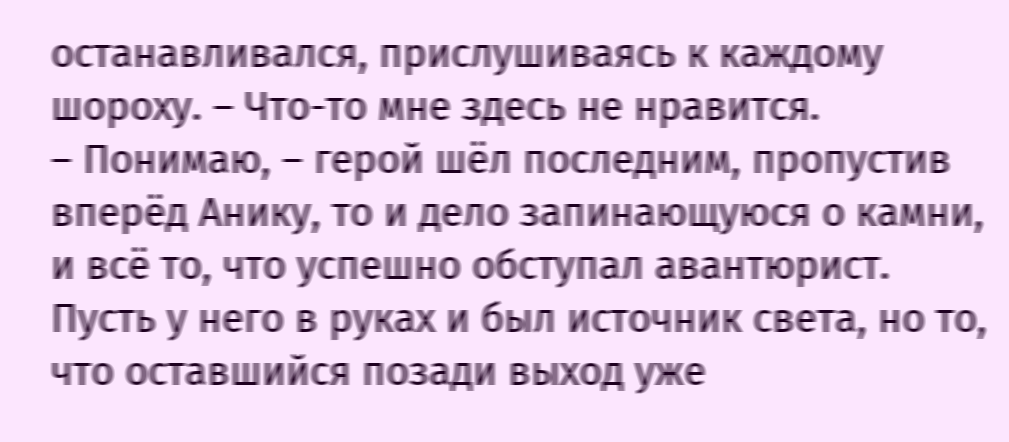останавливался, прислушиваясь к каждому шороху. – Что-то мне здесь не нравится.
– Понимаю, – герой шёл последним, пропустив вперёд Анику, то и дело запинающуюся о камни, и всё то, что успешно обступал авантюрист. Пусть у него в руках и был источник света, но то, что оставшийся позади выход уже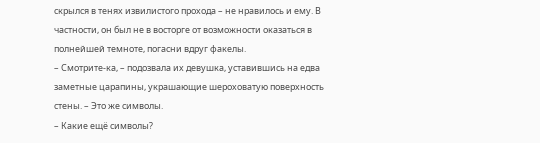скрылся в тенях извилистого прохода – не нравилось и ему. В частности, он был не в восторге от возможности оказаться в полнейшей темноте, погасни вдруг факелы.
– Смотрите-ка, – подозвала их девушка, уставившись на едва заметные царапины, украшающие шероховатую поверхность стены. – Это же символы.
– Какие ещё символы?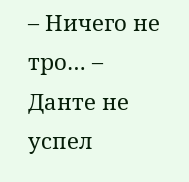– Ничего не тро… – Данте не успел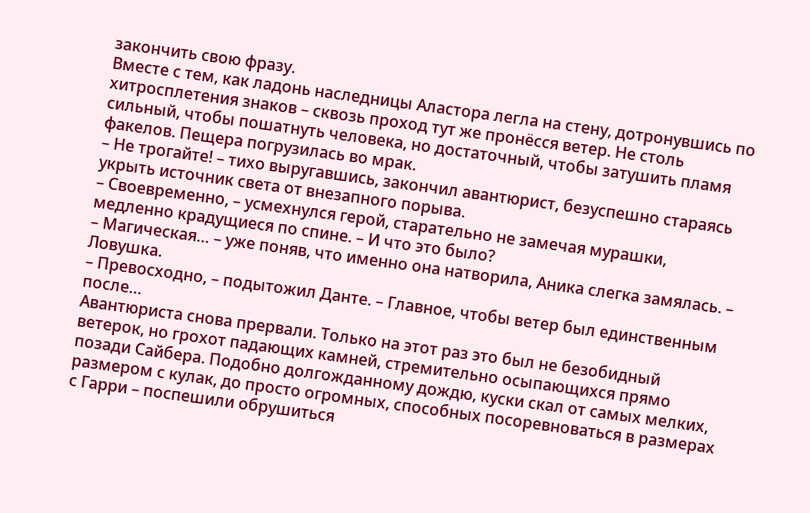закончить свою фразу.
Вместе с тем, как ладонь наследницы Аластора легла на стену, дотронувшись по хитросплетения знаков – сквозь проход тут же пронёсся ветер. Не столь сильный, чтобы пошатнуть человека, но достаточный, чтобы затушить пламя факелов. Пещера погрузилась во мрак.
– Не трогайте! – тихо выругавшись, закончил авантюрист, безуспешно стараясь укрыть источник света от внезапного порыва.
– Своевременно, – усмехнулся герой, старательно не замечая мурашки, медленно крадущиеся по спине. – И что это было?
– Магическая… – уже поняв, что именно она натворила, Аника слегка замялась. – Ловушка.
– Превосходно, – подытожил Данте. – Главное, чтобы ветер был единственным после…
Авантюриста снова прервали. Только на этот раз это был не безобидный ветерок, но грохот падающих камней, стремительно осыпающихся прямо позади Сайбера. Подобно долгожданному дождю, куски скал от самых мелких, размером с кулак, до просто огромных, способных посоревноваться в размерах с Гарри – поспешили обрушиться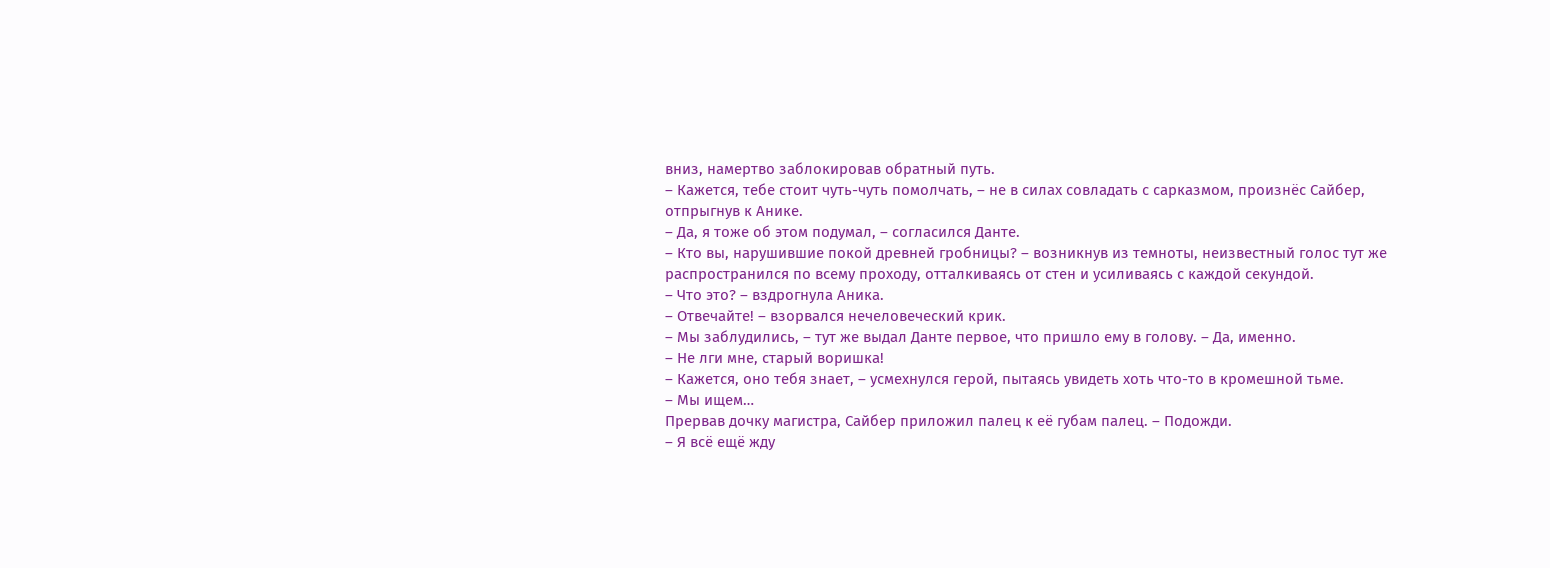вниз, намертво заблокировав обратный путь.
– Кажется, тебе стоит чуть-чуть помолчать, – не в силах совладать с сарказмом, произнёс Сайбер, отпрыгнув к Анике.
– Да, я тоже об этом подумал, – согласился Данте.
– Кто вы, нарушившие покой древней гробницы? – возникнув из темноты, неизвестный голос тут же распространился по всему проходу, отталкиваясь от стен и усиливаясь с каждой секундой.
– Что это? – вздрогнула Аника.
– Отвечайте! – взорвался нечеловеческий крик.
– Мы заблудились, – тут же выдал Данте первое, что пришло ему в голову. – Да, именно.
– Не лги мне, старый воришка!
– Кажется, оно тебя знает, – усмехнулся герой, пытаясь увидеть хоть что-то в кромешной тьме.
– Мы ищем…
Прервав дочку магистра, Сайбер приложил палец к её губам палец. – Подожди.
– Я всё ещё жду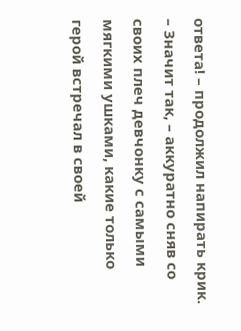ответа! – продолжил напирать крик.
– Значит так, – аккуратно сняв со своих плеч девчонку с самыми мягкими ушками, какие только герой встречал в своей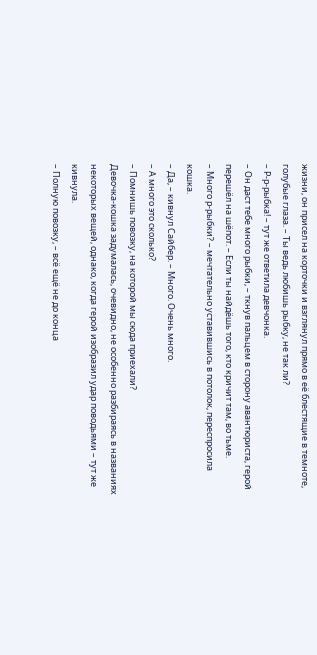жизни, он присел на корточки и взглянул прямо в её блестящие в темноте, голубые глаза. – Ты ведь любишь рыбку, не так ли?
– Р-р-рыбка! – тут же ответила девчонка.
– Он даст тебе много рыбки, – ткнув пальцем в сторону авантюриста, герой перешёл на шёпот. – Если ты найдёшь того, кто кричит там, во тьме.
– Много р-рыбки? – мечтательно уставившись в потолок, переспросила кошка.
– Да, – кивнул Сайбер. – Много. Очень много.
– А много это сколько?
– Помнишь повозку, на которой мы сюда приехали?
Девочка-кошка задумалась, очевидно, не особенно разбираясь в названиях некоторых вещей, однако, когда герой изобразил удар поводьями – тут же кивнула.
– Полную повозку, – всё ещё не до конца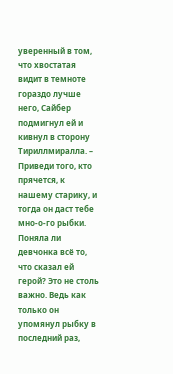уверенный в том, что хвостатая видит в темноте гораздо лучше него, Сайбер подмигнул ей и кивнул в сторону Тириллмиралла. – Приведи того, кто прячется, к нашему старику, и тогда он даст тебе мно-о-го рыбки.
Поняла ли девчонка всё то, что сказал ей герой? Это не столь важно. Ведь как только он упомянул рыбку в последний раз,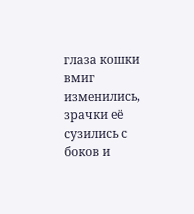глаза кошки вмиг изменились, зрачки её сузились с боков и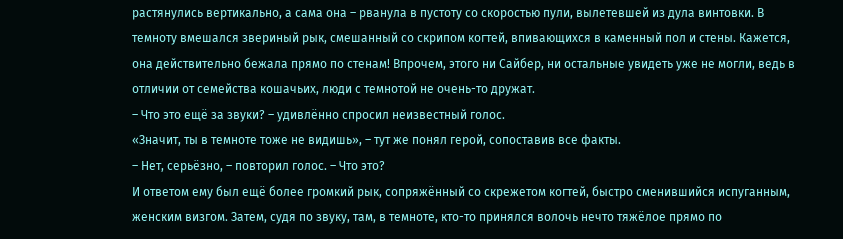растянулись вертикально, а сама она – рванула в пустоту со скоростью пули, вылетевшей из дула винтовки. В темноту вмешался звериный рык, смешанный со скрипом когтей, впивающихся в каменный пол и стены. Кажется, она действительно бежала прямо по стенам! Впрочем, этого ни Сайбер, ни остальные увидеть уже не могли, ведь в отличии от семейства кошачьих, люди с темнотой не очень-то дружат.
– Что это ещё за звуки? – удивлённо спросил неизвестный голос.
«Значит, ты в темноте тоже не видишь», – тут же понял герой, сопоставив все факты.
– Нет, серьёзно, – повторил голос. – Что это?
И ответом ему был ещё более громкий рык, сопряжённый со скрежетом когтей, быстро сменившийся испуганным, женским визгом. Затем, судя по звуку, там, в темноте, кто-то принялся волочь нечто тяжёлое прямо по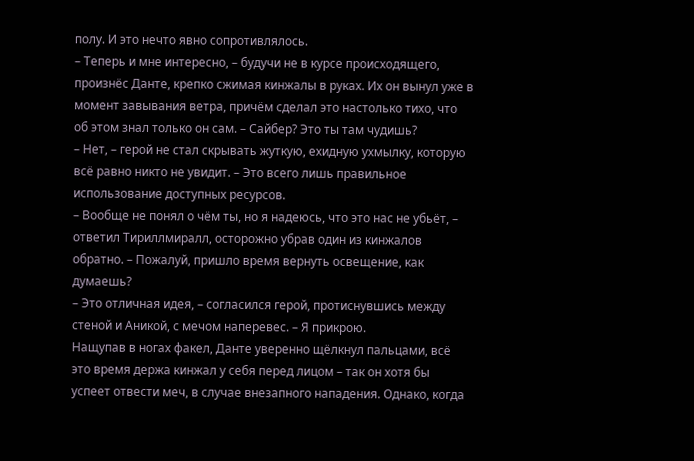полу. И это нечто явно сопротивлялось.
– Теперь и мне интересно, – будучи не в курсе происходящего, произнёс Данте, крепко сжимая кинжалы в руках. Их он вынул уже в момент завывания ветра, причём сделал это настолько тихо, что об этом знал только он сам. – Сайбер? Это ты там чудишь?
– Нет, – герой не стал скрывать жуткую, ехидную ухмылку, которую всё равно никто не увидит. – Это всего лишь правильное использование доступных ресурсов.
– Вообще не понял о чём ты, но я надеюсь, что это нас не убьёт, – ответил Тириллмиралл, осторожно убрав один из кинжалов обратно. – Пожалуй, пришло время вернуть освещение, как думаешь?
– Это отличная идея, – согласился герой, протиснувшись между стеной и Аникой, с мечом наперевес. – Я прикрою.
Нащупав в ногах факел, Данте уверенно щёлкнул пальцами, всё это время держа кинжал у себя перед лицом – так он хотя бы успеет отвести меч, в случае внезапного нападения. Однако, когда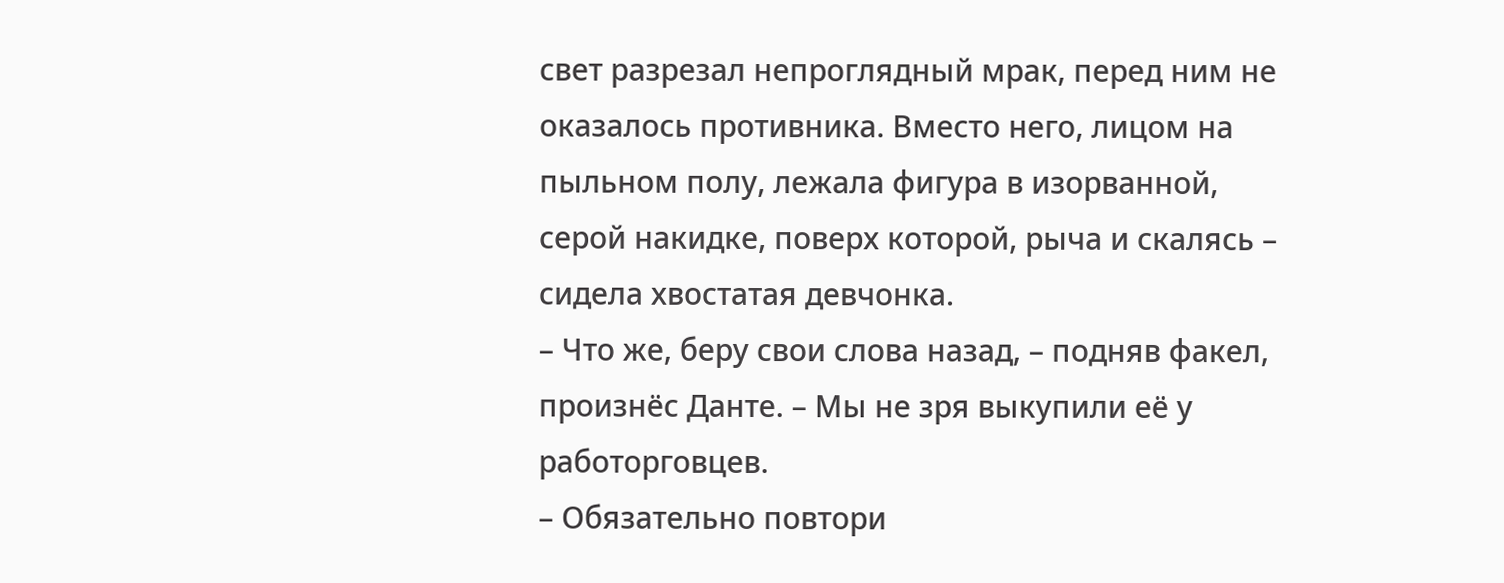свет разрезал непроглядный мрак, перед ним не оказалось противника. Вместо него, лицом на пыльном полу, лежала фигура в изорванной, серой накидке, поверх которой, рыча и скалясь – сидела хвостатая девчонка.
– Что же, беру свои слова назад, – подняв факел, произнёс Данте. – Мы не зря выкупили её у работорговцев.
– Обязательно повтори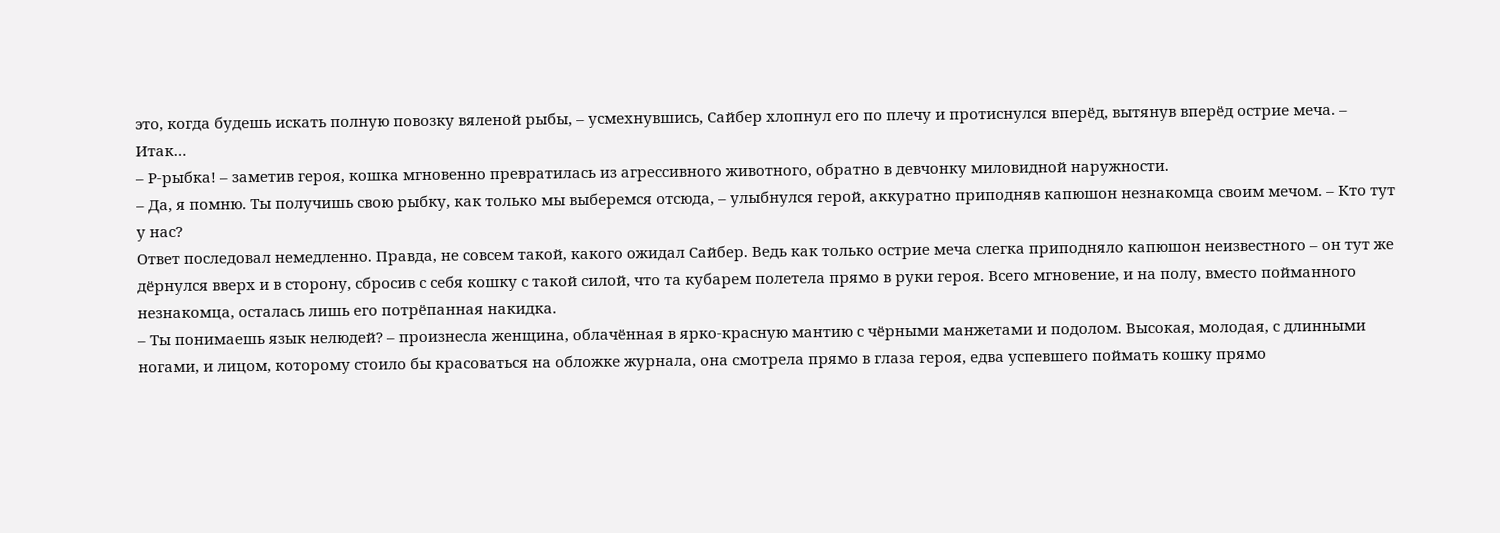это, когда будешь искать полную повозку вяленой рыбы, – усмехнувшись, Сайбер хлопнул его по плечу и протиснулся вперёд, вытянув вперёд острие меча. – Итак…
– Р-рыбка! – заметив героя, кошка мгновенно превратилась из агрессивного животного, обратно в девчонку миловидной наружности.
– Да, я помню. Ты получишь свою рыбку, как только мы выберемся отсюда, – улыбнулся герой, аккуратно приподняв капюшон незнакомца своим мечом. – Кто тут у нас?
Ответ последовал немедленно. Правда, не совсем такой, какого ожидал Сайбер. Ведь как только острие меча слегка приподняло капюшон неизвестного – он тут же дёрнулся вверх и в сторону, сбросив с себя кошку с такой силой, что та кубарем полетела прямо в руки героя. Всего мгновение, и на полу, вместо пойманного незнакомца, осталась лишь его потрёпанная накидка.
– Ты понимаешь язык нелюдей? – произнесла женщина, облачённая в ярко-красную мантию с чёрными манжетами и подолом. Высокая, молодая, с длинными ногами, и лицом, которому стоило бы красоваться на обложке журнала, она смотрела прямо в глаза героя, едва успевшего поймать кошку прямо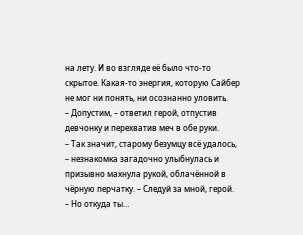на лету. И во взгляде её было что-то скрытое. Какая-то энергия, которую Сайбер не мог ни понять, ни осознанно уловить.
– Допустим, – ответил герой, отпустив девчонку и перехватив меч в обе руки.
– Так значит, старому безумцу всё удалось, – незнакомка загадочно улыбнулась и призывно махнула рукой, облачённой в чёрную перчатку. – Следуй за мной, герой.
– Но откуда ты…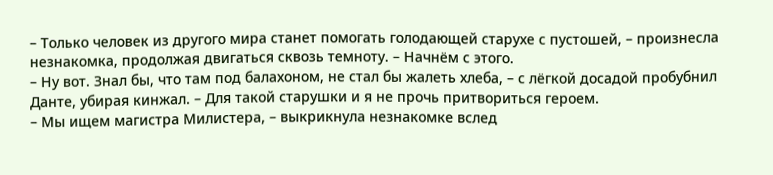– Только человек из другого мира станет помогать голодающей старухе с пустошей, – произнесла незнакомка, продолжая двигаться сквозь темноту. – Начнём с этого.
– Ну вот. Знал бы, что там под балахоном, не стал бы жалеть хлеба, – с лёгкой досадой пробубнил Данте, убирая кинжал. – Для такой старушки и я не прочь притвориться героем.
– Мы ищем магистра Милистера, – выкрикнула незнакомке вслед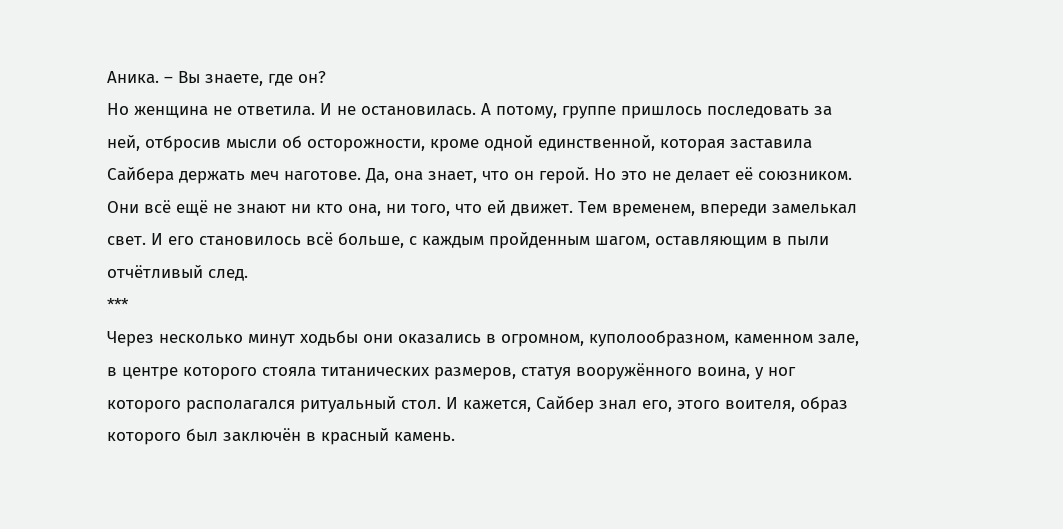Аника. – Вы знаете, где он?
Но женщина не ответила. И не остановилась. А потому, группе пришлось последовать за ней, отбросив мысли об осторожности, кроме одной единственной, которая заставила Сайбера держать меч наготове. Да, она знает, что он герой. Но это не делает её союзником. Они всё ещё не знают ни кто она, ни того, что ей движет. Тем временем, впереди замелькал свет. И его становилось всё больше, с каждым пройденным шагом, оставляющим в пыли отчётливый след.
***
Через несколько минут ходьбы они оказались в огромном, куполообразном, каменном зале, в центре которого стояла титанических размеров, статуя вооружённого воина, у ног которого располагался ритуальный стол. И кажется, Сайбер знал его, этого воителя, образ которого был заключён в красный камень.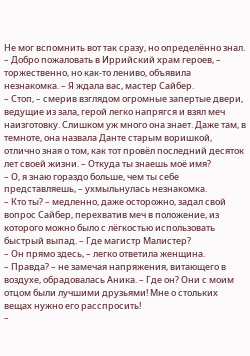Не мог вспомнить вот так сразу, но определённо знал.
– Добро пожаловать в Иррийский храм героев, – торжественно, но как-то лениво, объявила незнакомка. – Я ждала вас, мастер Сайбер.
– Стоп, – смерив взглядом огромные запертые двери, ведущие из зала, герой легко напрягся и взял меч наизготовку. Слишком уж много она знает. Даже там, в темноте, она назвала Данте старым воришкой, отлично зная о том, как тот провёл последний десяток лет своей жизни. – Откуда ты знаешь моё имя?
– О, я знаю гораздо больше, чем ты себе представляешь, – ухмыльнулась незнакомка.
– Кто ты? – медленно, даже осторожно, задал свой вопрос Сайбер, перехватив меч в положение, из которого можно было с лёгкостью использовать быстрый выпад. – Где магистр Малистер?
– Он прямо здесь, – легко ответила женщина.
– Правда? – не замечая напряжения, витающего в воздухе, обрадовалась Аника. – Где он? Они с моим отцом были лучшими друзьями! Мне о стольких вещах нужно его расспросить!
–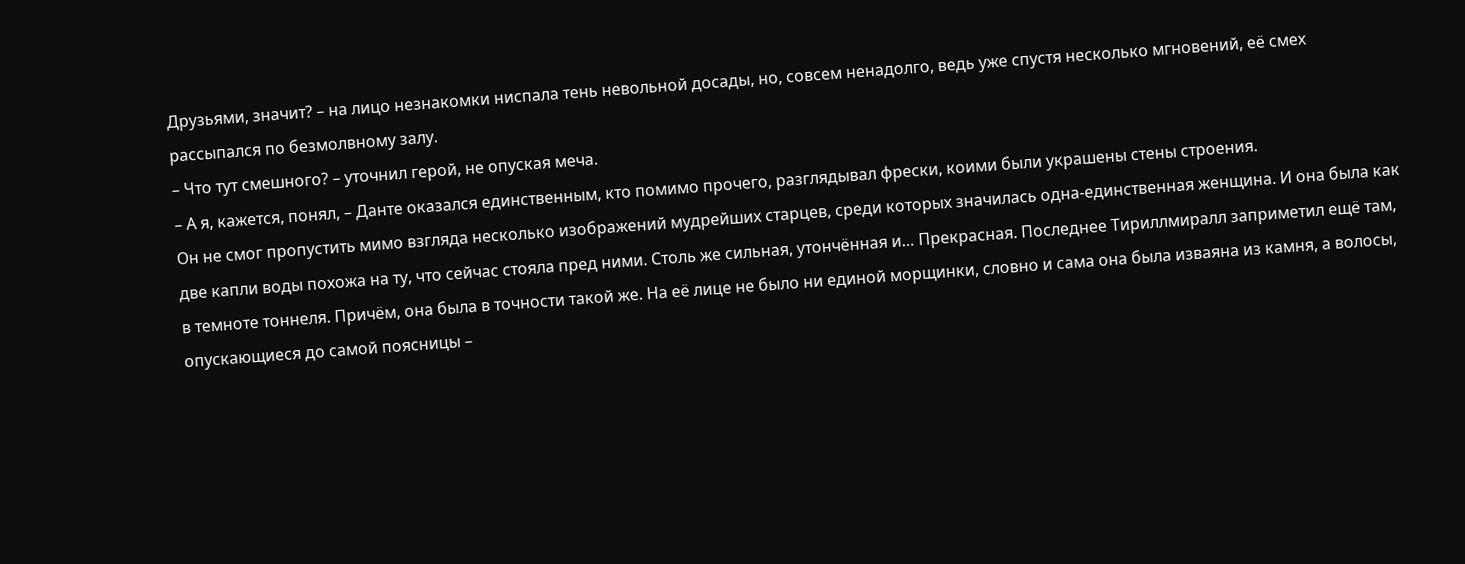Друзьями, значит? – на лицо незнакомки ниспала тень невольной досады, но, совсем ненадолго, ведь уже спустя несколько мгновений, её смех рассыпался по безмолвному залу.
– Что тут смешного? – уточнил герой, не опуская меча.
– А я, кажется, понял, – Данте оказался единственным, кто помимо прочего, разглядывал фрески, коими были украшены стены строения.
Он не смог пропустить мимо взгляда несколько изображений мудрейших старцев, среди которых значилась одна-единственная женщина. И она была как две капли воды похожа на ту, что сейчас стояла пред ними. Столь же сильная, утончённая и… Прекрасная. Последнее Тириллмиралл заприметил ещё там, в темноте тоннеля. Причём, она была в точности такой же. На её лице не было ни единой морщинки, словно и сама она была изваяна из камня, а волосы, опускающиеся до самой поясницы –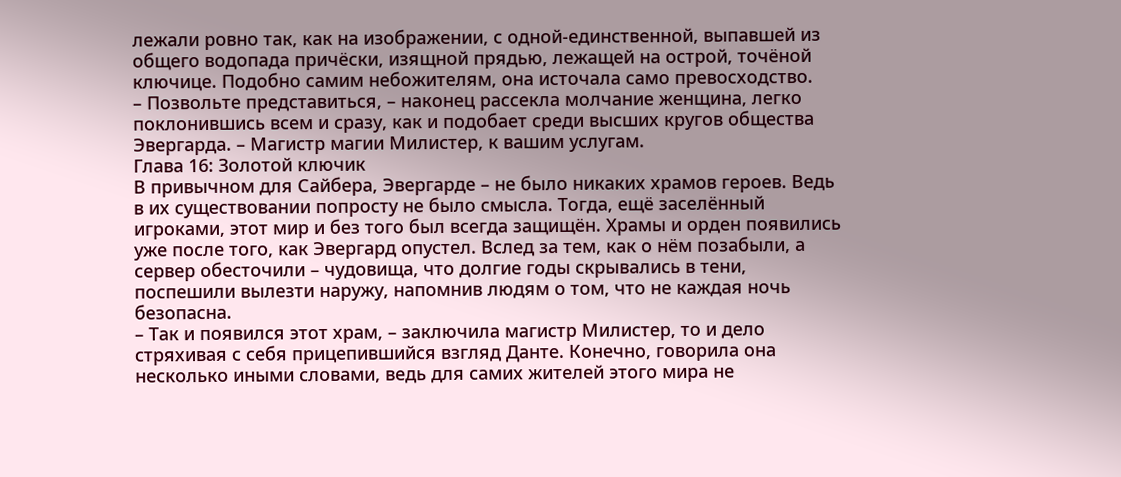лежали ровно так, как на изображении, с одной-единственной, выпавшей из общего водопада причёски, изящной прядью, лежащей на острой, точёной ключице. Подобно самим небожителям, она источала само превосходство.
– Позвольте представиться, – наконец рассекла молчание женщина, легко поклонившись всем и сразу, как и подобает среди высших кругов общества Эвергарда. – Магистр магии Милистер, к вашим услугам.
Глава 16: Золотой ключик
В привычном для Сайбера, Эвергарде – не было никаких храмов героев. Ведь в их существовании попросту не было смысла. Тогда, ещё заселённый игроками, этот мир и без того был всегда защищён. Храмы и орден появились уже после того, как Эвергард опустел. Вслед за тем, как о нём позабыли, а сервер обесточили – чудовища, что долгие годы скрывались в тени, поспешили вылезти наружу, напомнив людям о том, что не каждая ночь безопасна.
– Так и появился этот храм, – заключила магистр Милистер, то и дело стряхивая с себя прицепившийся взгляд Данте. Конечно, говорила она несколько иными словами, ведь для самих жителей этого мира не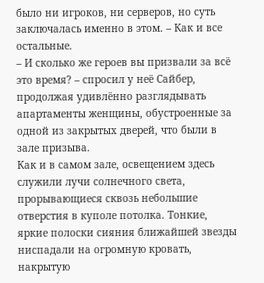было ни игроков, ни серверов, но суть заключалась именно в этом. – Как и все остальные.
– И сколько же героев вы призвали за всё это время? – спросил у неё Сайбер, продолжая удивлённо разглядывать апартаменты женщины, обустроенные за одной из закрытых дверей, что были в зале призыва.
Как и в самом зале, освещением здесь служили лучи солнечного света, прорывающиеся сквозь небольшие отверстия в куполе потолка. Тонкие, яркие полоски сияния ближайшей звезды ниспадали на огромную кровать, накрытую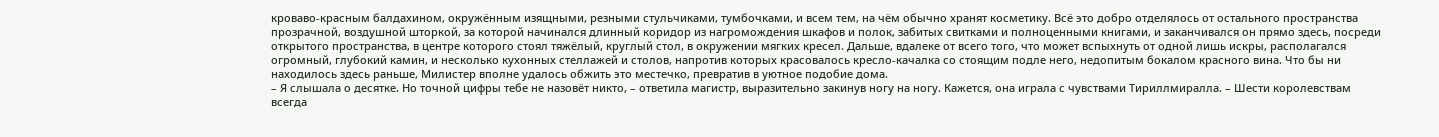кроваво-красным балдахином, окружённым изящными, резными стульчиками, тумбочками, и всем тем, на чём обычно хранят косметику. Всё это добро отделялось от остального пространства прозрачной, воздушной шторкой, за которой начинался длинный коридор из нагромождения шкафов и полок, забитых свитками и полноценными книгами, и заканчивался он прямо здесь, посреди открытого пространства, в центре которого стоял тяжёлый, круглый стол, в окружении мягких кресел. Дальше, вдалеке от всего того, что может вспыхнуть от одной лишь искры, располагался огромный, глубокий камин, и несколько кухонных стеллажей и столов, напротив которых красовалось кресло-качалка со стоящим подле него, недопитым бокалом красного вина. Что бы ни находилось здесь раньше, Милистер вполне удалось обжить это местечко, превратив в уютное подобие дома.
– Я слышала о десятке. Но точной цифры тебе не назовёт никто, – ответила магистр, выразительно закинув ногу на ногу. Кажется, она играла с чувствами Тириллмиралла. – Шести королевствам всегда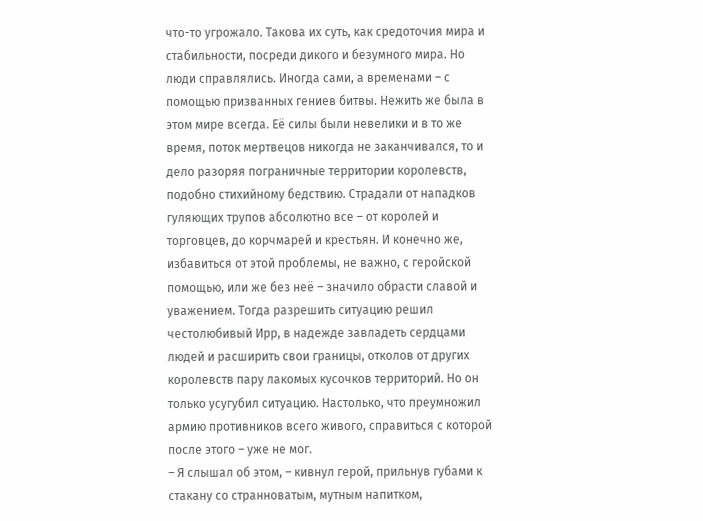что-то угрожало. Такова их суть, как средоточия мира и стабильности, посреди дикого и безумного мира. Но люди справлялись. Иногда сами, а временами – с помощью призванных гениев битвы. Нежить же была в этом мире всегда. Её силы были невелики и в то же время, поток мертвецов никогда не заканчивался, то и дело разоряя пограничные территории королевств, подобно стихийному бедствию. Страдали от нападков гуляющих трупов абсолютно все – от королей и торговцев, до корчмарей и крестьян. И конечно же, избавиться от этой проблемы, не важно, с геройской помощью, или же без неё – значило обрасти славой и уважением. Тогда разрешить ситуацию решил честолюбивый Ирр, в надежде завладеть сердцами людей и расширить свои границы, отколов от других королевств пару лакомых кусочков территорий. Но он только усугубил ситуацию. Настолько, что преумножил армию противников всего живого, справиться с которой после этого – уже не мог.
– Я слышал об этом, – кивнул герой, прильнув губами к стакану со странноватым, мутным напитком,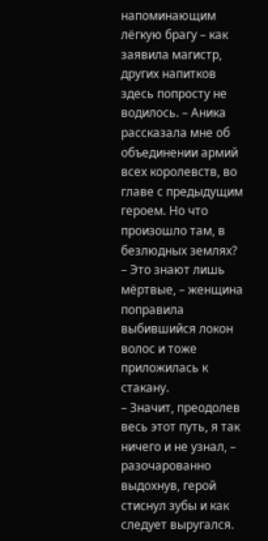напоминающим лёгкую брагу – как заявила магистр, других напитков здесь попросту не водилось. – Аника рассказала мне об объединении армий всех королевств, во главе с предыдущим героем. Но что произошло там, в безлюдных землях?
– Это знают лишь мёртвые, – женщина поправила выбившийся локон волос и тоже приложилась к стакану.
– Значит, преодолев весь этот путь, я так ничего и не узнал, – разочарованно выдохнув, герой стиснул зубы и как следует выругался.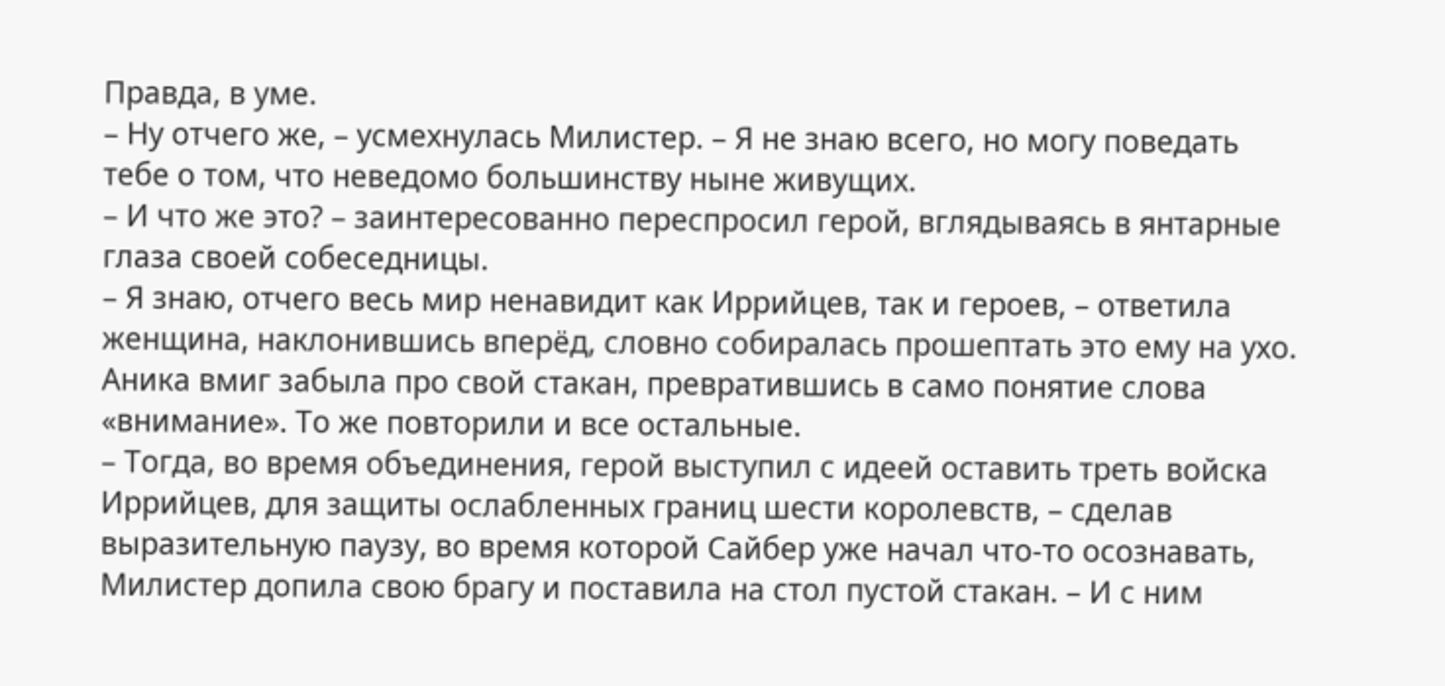Правда, в уме.
– Ну отчего же, – усмехнулась Милистер. – Я не знаю всего, но могу поведать тебе о том, что неведомо большинству ныне живущих.
– И что же это? – заинтересованно переспросил герой, вглядываясь в янтарные глаза своей собеседницы.
– Я знаю, отчего весь мир ненавидит как Иррийцев, так и героев, – ответила женщина, наклонившись вперёд, словно собиралась прошептать это ему на ухо.
Аника вмиг забыла про свой стакан, превратившись в само понятие слова «внимание». То же повторили и все остальные.
– Тогда, во время объединения, герой выступил с идеей оставить треть войска Иррийцев, для защиты ослабленных границ шести королевств, – сделав выразительную паузу, во время которой Сайбер уже начал что-то осознавать, Милистер допила свою брагу и поставила на стол пустой стакан. – И с ним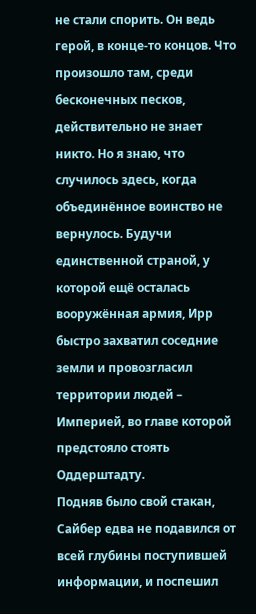не стали спорить. Он ведь герой, в конце-то концов. Что произошло там, среди бесконечных песков, действительно не знает никто. Но я знаю, что случилось здесь, когда объединённое воинство не вернулось. Будучи единственной страной, у которой ещё осталась вооружённая армия, Ирр быстро захватил соседние земли и провозгласил территории людей – Империей, во главе которой предстояло стоять Оддерштадту.
Подняв было свой стакан, Сайбер едва не подавился от всей глубины поступившей информации, и поспешил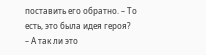поставить его обратно. – То есть, это была идея героя?
– А так ли это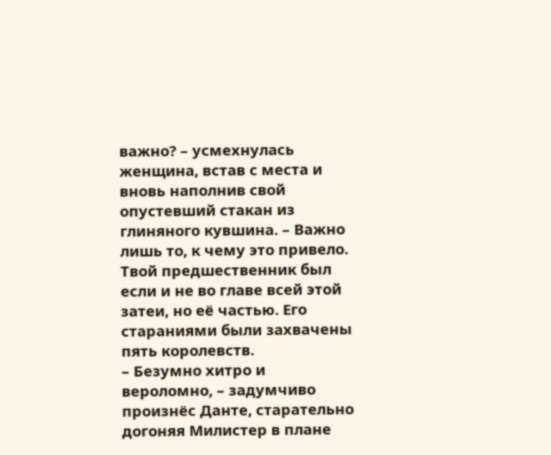важно? – усмехнулась женщина, встав с места и вновь наполнив свой опустевший стакан из глиняного кувшина. – Важно лишь то, к чему это привело. Твой предшественник был если и не во главе всей этой затеи, но её частью. Его стараниями были захвачены пять королевств.
– Безумно хитро и вероломно, – задумчиво произнёс Данте, старательно догоняя Милистер в плане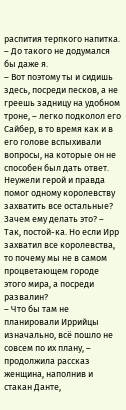распития терпкого напитка. – До такого не додумался бы даже я.
– Вот поэтому ты и сидишь здесь, посреди песков, а не греешь задницу на удобном троне, – легко подколол его Сайбер, в то время как и в его голове вспыхивали вопросы, на которые он не способен был дать ответ. Неужели герой и правда помог одному королевству захватить все остальные? Зачем ему делать это? – Так, постой-ка. Но если Ирр захватил все королевства, то почему мы не в самом процветающем городе этого мира, а посреди развалин?
– Что бы там не планировали Иррийцы изначально, всё пошло не совсем по их плану, – продолжила рассказ женщина, наполнив и стакан Данте,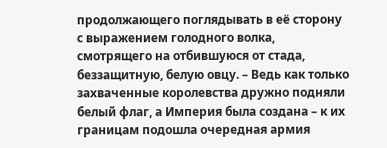продолжающего поглядывать в её сторону с выражением голодного волка, смотрящего на отбившуюся от стада, беззащитную, белую овцу. – Ведь как только захваченные королевства дружно подняли белый флаг, а Империя была создана – к их границам подошла очередная армия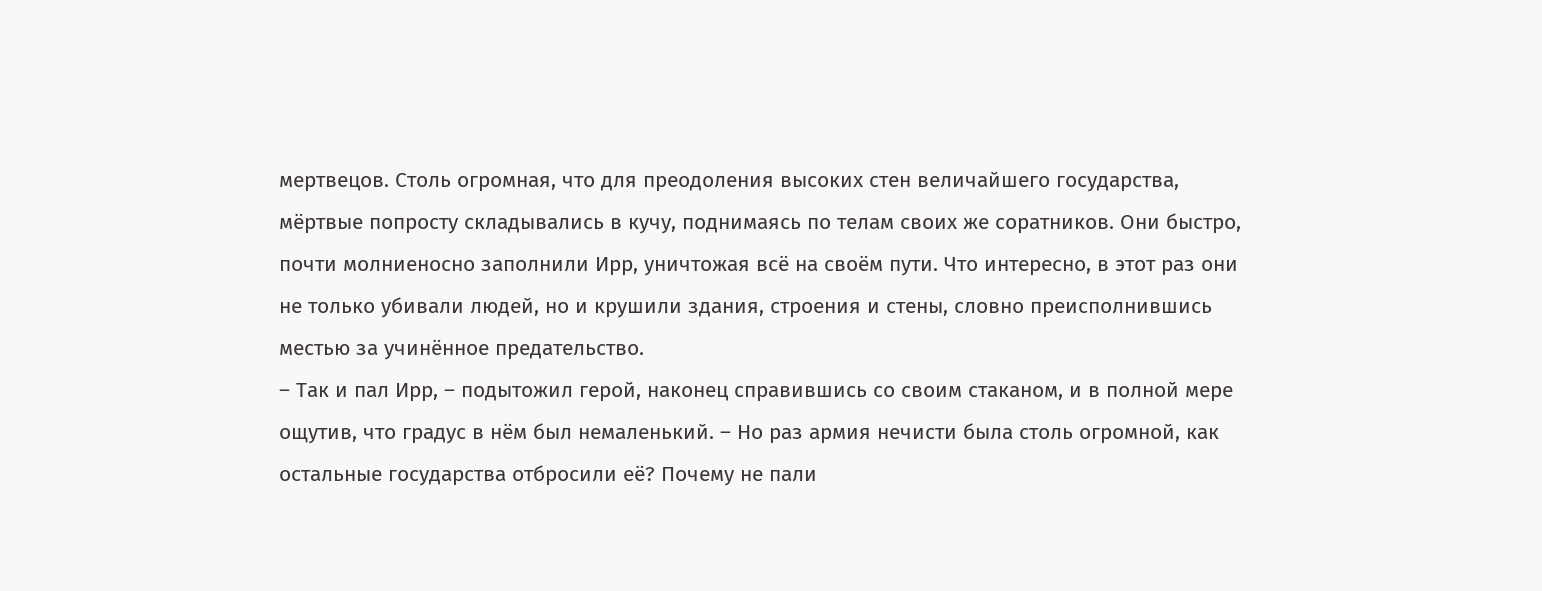мертвецов. Столь огромная, что для преодоления высоких стен величайшего государства, мёртвые попросту складывались в кучу, поднимаясь по телам своих же соратников. Они быстро, почти молниеносно заполнили Ирр, уничтожая всё на своём пути. Что интересно, в этот раз они не только убивали людей, но и крушили здания, строения и стены, словно преисполнившись местью за учинённое предательство.
– Так и пал Ирр, – подытожил герой, наконец справившись со своим стаканом, и в полной мере ощутив, что градус в нём был немаленький. – Но раз армия нечисти была столь огромной, как остальные государства отбросили её? Почему не пали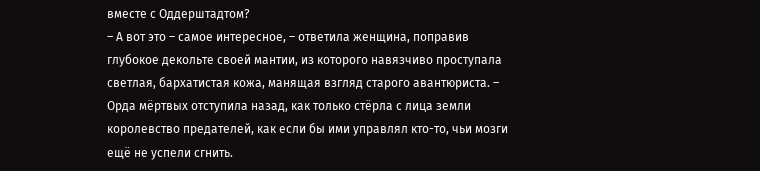вместе с Оддерштадтом?
– А вот это – самое интересное, – ответила женщина, поправив глубокое декольте своей мантии, из которого навязчиво проступала светлая, бархатистая кожа, манящая взгляд старого авантюриста. – Орда мёртвых отступила назад, как только стёрла с лица земли королевство предателей, как если бы ими управлял кто-то, чьи мозги ещё не успели сгнить.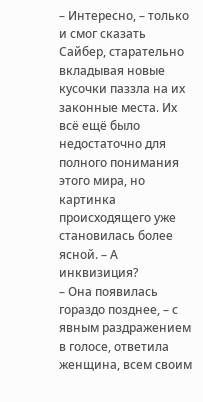– Интересно, – только и смог сказать Сайбер, старательно вкладывая новые кусочки паззла на их законные места. Их всё ещё было недостаточно для полного понимания этого мира, но картинка происходящего уже становилась более ясной. – А инквизиция?
– Она появилась гораздо позднее, – с явным раздражением в голосе, ответила женщина, всем своим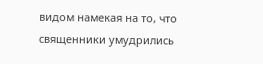видом намекая на то, что священники умудрились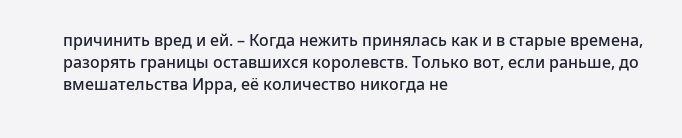причинить вред и ей. – Когда нежить принялась как и в старые времена, разорять границы оставшихся королевств. Только вот, если раньше, до вмешательства Ирра, её количество никогда не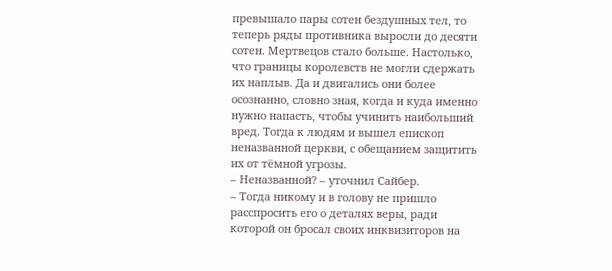превышало пары сотен бездушных тел, то теперь ряды противника выросли до десяти сотен. Мертвецов стало больше. Настолько, что границы королевств не могли сдержать их наплыв. Да и двигались они более осознанно, словно зная, когда и куда именно нужно напасть, чтобы учинить наибольший вред. Тогда к людям и вышел епископ неназванной церкви, с обещанием защитить их от тёмной угрозы.
– Неназванной? – уточнил Сайбер.
– Тогда никому и в голову не пришло расспросить его о деталях веры, ради которой он бросал своих инквизиторов на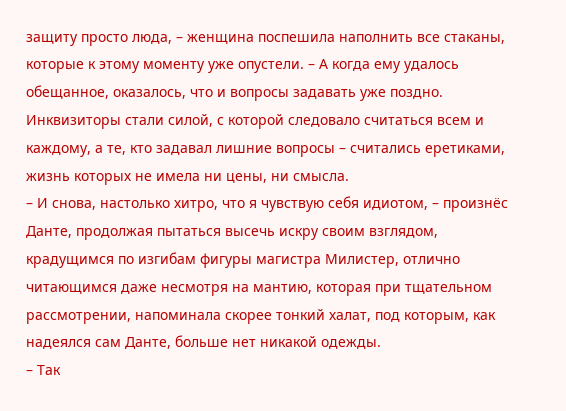защиту просто люда, – женщина поспешила наполнить все стаканы, которые к этому моменту уже опустели. – А когда ему удалось обещанное, оказалось, что и вопросы задавать уже поздно. Инквизиторы стали силой, с которой следовало считаться всем и каждому, а те, кто задавал лишние вопросы – считались еретиками, жизнь которых не имела ни цены, ни смысла.
– И снова, настолько хитро, что я чувствую себя идиотом, – произнёс Данте, продолжая пытаться высечь искру своим взглядом, крадущимся по изгибам фигуры магистра Милистер, отлично читающимся даже несмотря на мантию, которая при тщательном рассмотрении, напоминала скорее тонкий халат, под которым, как надеялся сам Данте, больше нет никакой одежды.
– Так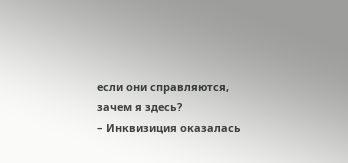если они справляются, зачем я здесь?
– Инквизиция оказалась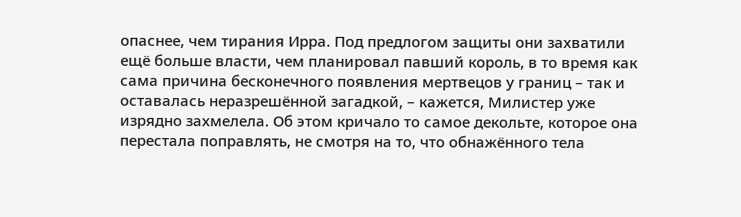опаснее, чем тирания Ирра. Под предлогом защиты они захватили ещё больше власти, чем планировал павший король, в то время как сама причина бесконечного появления мертвецов у границ – так и оставалась неразрешённой загадкой, – кажется, Милистер уже изрядно захмелела. Об этом кричало то самое декольте, которое она перестала поправлять, не смотря на то, что обнажённого тела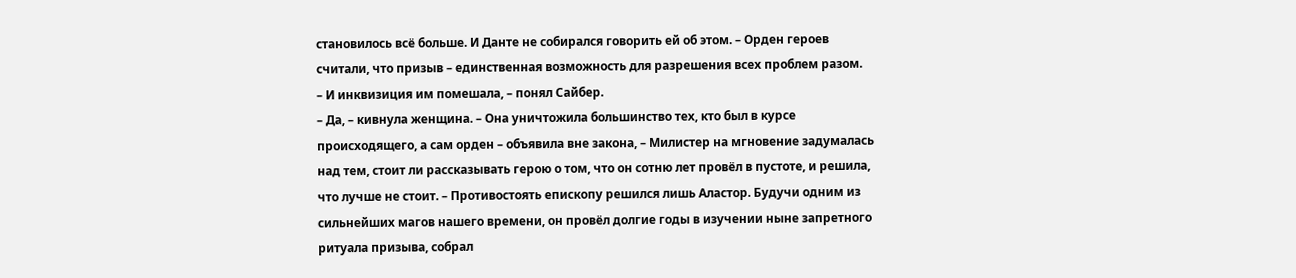становилось всё больше. И Данте не собирался говорить ей об этом. – Орден героев считали, что призыв – единственная возможность для разрешения всех проблем разом.
– И инквизиция им помешала, – понял Сайбер.
– Да, – кивнула женщина. – Она уничтожила большинство тех, кто был в курсе происходящего, а сам орден – объявила вне закона, – Милистер на мгновение задумалась над тем, стоит ли рассказывать герою о том, что он сотню лет провёл в пустоте, и решила, что лучше не стоит. – Противостоять епископу решился лишь Аластор. Будучи одним из сильнейших магов нашего времени, он провёл долгие годы в изучении ныне запретного ритуала призыва, собрал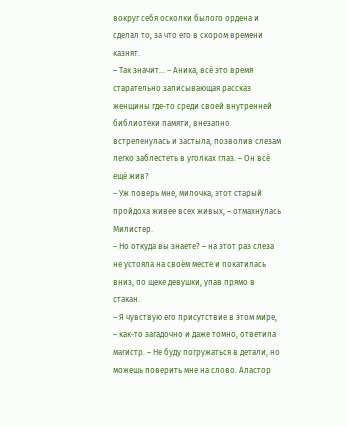вокруг себя осколки былого ордена и сделал то, за что его в скором времени казнят.
– Так значит… – Аника, всё это время старательно записывающая рассказ женщины где-то среди своей внутренней библиотеки памяти, внезапно встрепенулась и застыла, позволив слезам легко заблестеть в уголках глаз. – Он всё ещё жив?
– Уж поверь мне, милочка, этот старый пройдоха живее всех живых, – отмахнулась Милистер.
– Но откуда вы знаете? – на этот раз слеза не устояла на своём месте и покатилась вниз, по щеке девушки, упав прямо в стакан.
– Я чувствую его присутствие в этом мире, – как-то загадочно и даже томно, ответила магистр. – Не буду погружаться в детали, но можешь поверить мне на слово. Аластор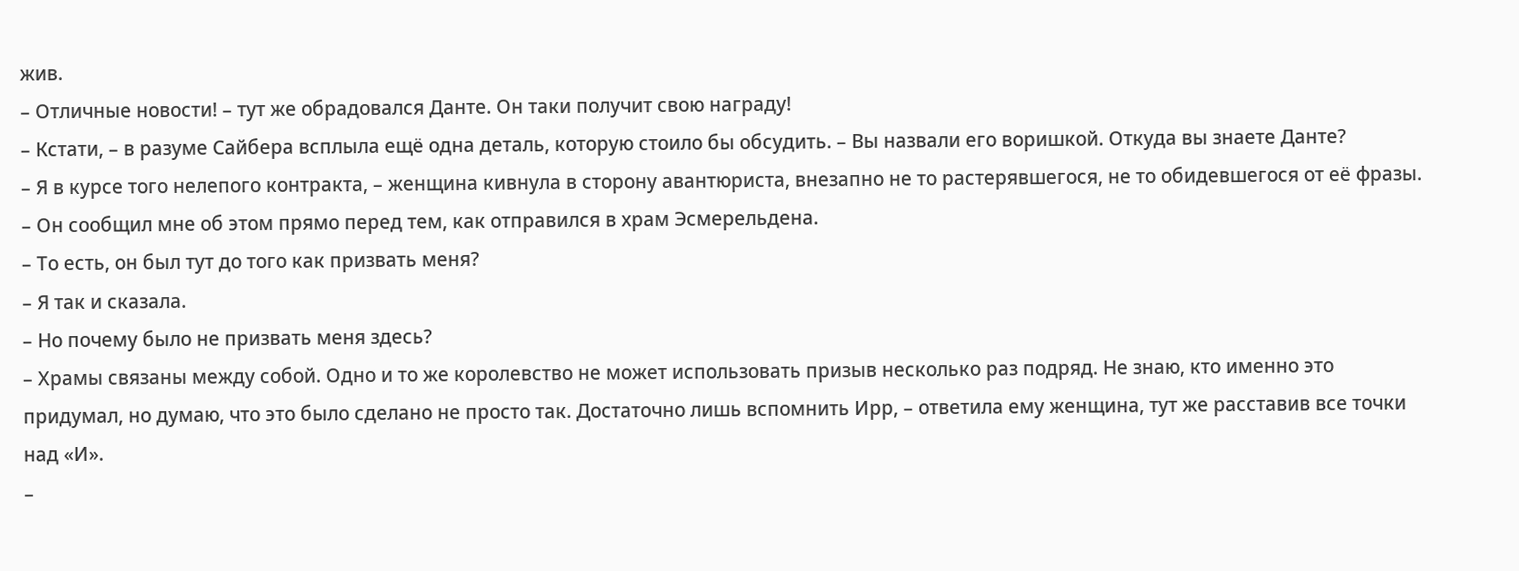жив.
– Отличные новости! – тут же обрадовался Данте. Он таки получит свою награду!
– Кстати, – в разуме Сайбера всплыла ещё одна деталь, которую стоило бы обсудить. – Вы назвали его воришкой. Откуда вы знаете Данте?
– Я в курсе того нелепого контракта, – женщина кивнула в сторону авантюриста, внезапно не то растерявшегося, не то обидевшегося от её фразы. – Он сообщил мне об этом прямо перед тем, как отправился в храм Эсмерельдена.
– То есть, он был тут до того как призвать меня?
– Я так и сказала.
– Но почему было не призвать меня здесь?
– Храмы связаны между собой. Одно и то же королевство не может использовать призыв несколько раз подряд. Не знаю, кто именно это придумал, но думаю, что это было сделано не просто так. Достаточно лишь вспомнить Ирр, – ответила ему женщина, тут же расставив все точки над «И».
–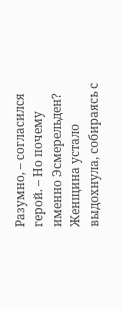Разумно, – согласился герой. – Но почему именно Эсмерельден?
Женщина устало выдохнула, собираясь с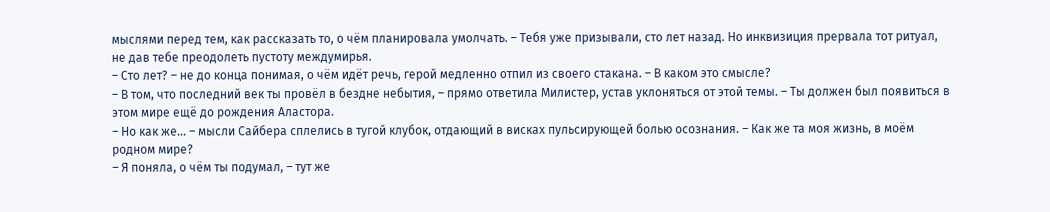мыслями перед тем, как рассказать то, о чём планировала умолчать. – Тебя уже призывали, сто лет назад. Но инквизиция прервала тот ритуал, не дав тебе преодолеть пустоту междумирья.
– Сто лет? – не до конца понимая, о чём идёт речь, герой медленно отпил из своего стакана. – В каком это смысле?
– В том, что последний век ты провёл в бездне небытия, – прямо ответила Милистер, устав уклоняться от этой темы. – Ты должен был появиться в этом мире ещё до рождения Аластора.
– Но как же… – мысли Сайбера сплелись в тугой клубок, отдающий в висках пульсирующей болью осознания. – Как же та моя жизнь, в моём родном мире?
– Я поняла, о чём ты подумал, – тут же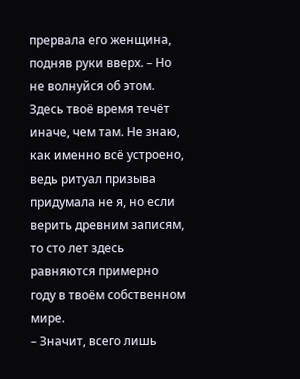прервала его женщина, подняв руки вверх. – Но не волнуйся об этом. Здесь твоё время течёт иначе, чем там. Не знаю, как именно всё устроено, ведь ритуал призыва придумала не я, но если верить древним записям, то сто лет здесь равняются примерно году в твоём собственном мире.
– Значит, всего лишь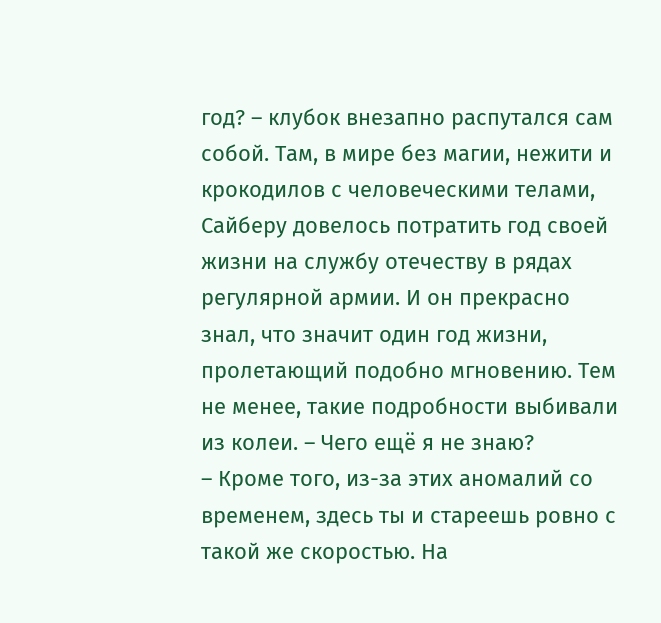год? – клубок внезапно распутался сам собой. Там, в мире без магии, нежити и крокодилов с человеческими телами, Сайберу довелось потратить год своей жизни на службу отечеству в рядах регулярной армии. И он прекрасно знал, что значит один год жизни, пролетающий подобно мгновению. Тем не менее, такие подробности выбивали из колеи. – Чего ещё я не знаю?
– Кроме того, из-за этих аномалий со временем, здесь ты и стареешь ровно с такой же скоростью. На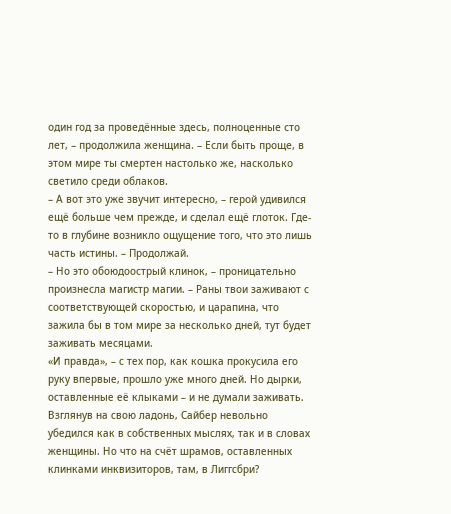один год за проведённые здесь, полноценные сто лет, – продолжила женщина. – Если быть проще, в этом мире ты смертен настолько же, насколько светило среди облаков.
– А вот это уже звучит интересно, – герой удивился ещё больше чем прежде, и сделал ещё глоток. Где-то в глубине возникло ощущение того, что это лишь часть истины. – Продолжай.
– Но это обоюдоострый клинок, – проницательно произнесла магистр магии. – Раны твои заживают с соответствующей скоростью, и царапина, что зажила бы в том мире за несколько дней, тут будет заживать месяцами.
«И правда», – с тех пор, как кошка прокусила его руку впервые, прошло уже много дней. Но дырки, оставленные её клыками – и не думали заживать. Взглянув на свою ладонь, Сайбер невольно убедился как в собственных мыслях, так и в словах женщины. Но что на счёт шрамов, оставленных клинками инквизиторов, там, в Лиггсбри?